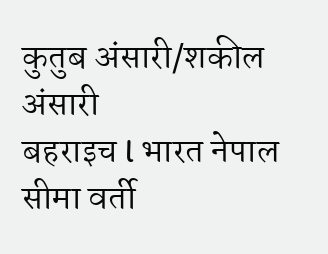कुतुब अंसारी/शकील अंसारी
बहराइच l भारत नेपाल सीमा वर्ती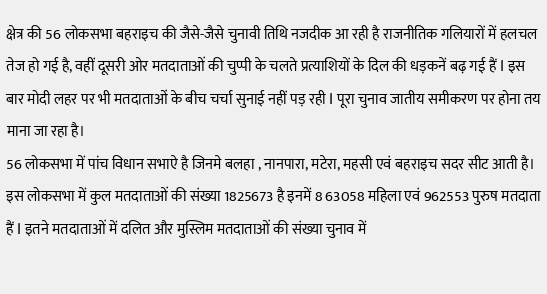क्षेत्र की 56 लोकसभा बहराइच की जैसे-जैसे चुनावी तिथि नजदीक आ रही है राजनीतिक गलियारों में हलचल तेज हो गई है, वहीं दूसरी ओर मतदाताओं की चुप्पी के चलते प्रत्याशियों के दिल की धड़कनें बढ़ गई हैं l इस बार मोदी लहर पर भी मतदाताओं के बीच चर्चा सुनाई नहीं पड़ रही l पूरा चुनाव जातीय समीकरण पर होना तय माना जा रहा है।
56 लोकसभा में पांच विधान सभाऐ है जिनमे बलहा , नानपारा, मटेरा, महसी एवं बहराइच सदर सीट आती है। इस लोकसभा में कुल मतदाताओं की संख्या 1825673 है इनमें 8 63058 महिला एवं 962553 पुरुष मतदाता हैं l इतने मतदाताओं में दलित और मुस्लिम मतदाताओं की संख्या चुनाव में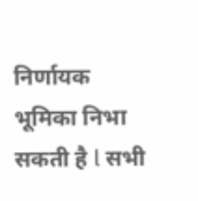निर्णायक भूमिका निभा सकती है l सभी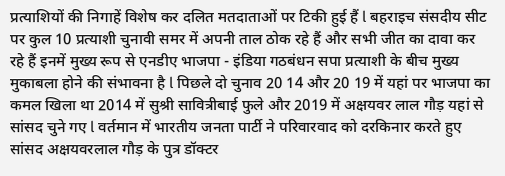प्रत्याशियों की निगाहें विशेष कर दलित मतदाताओं पर टिकी हुई हैं l बहराइच संसदीय सीट पर कुल 10 प्रत्याशी चुनावी समर में अपनी ताल ठोक रहे हैं और सभी जीत का दावा कर रहे हैं इनमें मुख्य रूप से एनडीए भाजपा - इंडिया गठबंधन सपा प्रत्याशी के बीच मुख्य मुकाबला होने की संभावना है l पिछले दो चुनाव 20 14 और 20 19 में यहां पर भाजपा का कमल खिला था 2014 में सुश्री सावित्रीबाई फुले और 2019 में अक्षयवर लाल गौड़ यहां से सांसद चुने गए l वर्तमान में भारतीय जनता पार्टी ने परिवारवाद को दरकिनार करते हुए सांसद अक्षयवरलाल गौड़ के पुत्र डॉक्टर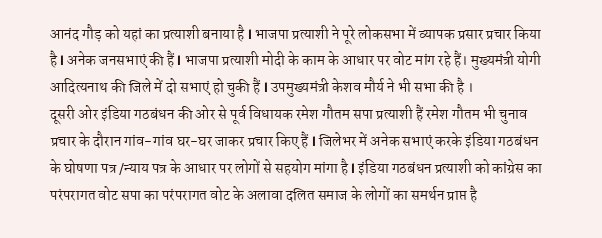आनंद गौड़ को यहां का प्रत्याशी बनाया है l भाजपा प्रत्याशी ने पूरे लोकसभा में व्यापक प्रसार प्रचार किया है l अनेक जनसभाएं की हैं l भाजपा प्रत्याशी मोदी के काम के आधार पर वोट मांग रहे हैं। मुख्यमंत्री योगी आदित्यनाथ की जिले में दो सभाएं हो चुकी हैं l उपमुख्यमंत्री केशव मौर्य ने भी सभा की है ।
दूसरी ओर इंडिया गठबंधन की ओर से पूर्व विधायक रमेश गौतम सपा प्रत्याशी हैं रमेश गौतम भी चुनाव प्रचार के दौरान गांव-गांव घर-घर जाकर प्रचार किए हैं l जिलेभर में अनेक सभाएं करके इंडिया गठबंधन के घोषणा पत्र /न्याय पत्र के आधार पर लोगों से सहयोग मांगा है l इंडिया गठबंधन प्रत्याशी को कांग्रेस का परंपरागत वोट सपा का परंपरागत वोट के अलावा दलित समाज के लोगों का समर्थन प्राप्त है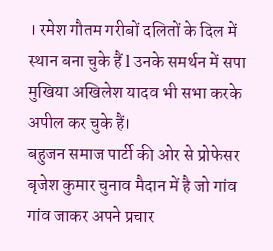। रमेश गौतम गरीबों दलितों के दिल में स्थान बना चुके हैं l उनके समर्थन में सपा मुखिया अखिलेश यादव भी सभा करके अपील कर चुके हैं।
बहुजन समाज पार्टी की ओर से प्रोफेसर बृजेश कुमार चुनाव मैदान में है जो गांव गांव जाकर अपने प्रचार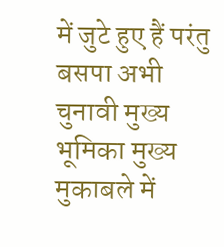में जुटे हुए हैं परंतु बसपा अभी चुनावी मुख्य भूमिका मुख्य मुकाबले में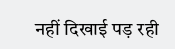नहीं दिखाई पड़ रही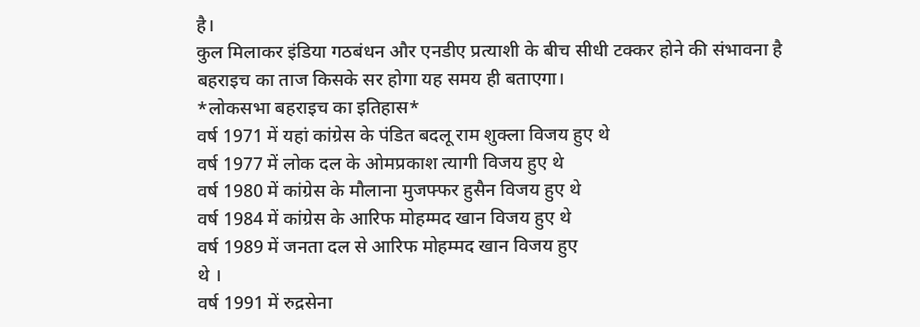है।
कुल मिलाकर इंडिया गठबंधन और एनडीए प्रत्याशी के बीच सीधी टक्कर होने की संभावना है बहराइच का ताज किसके सर होगा यह समय ही बताएगा।
*लोकसभा बहराइच का इतिहास*
वर्ष 1971 में यहां कांग्रेस के पंडित बदलू राम शुक्ला विजय हुए थे
वर्ष 1977 में लोक दल के ओमप्रकाश त्यागी विजय हुए थे
वर्ष 1980 में कांग्रेस के मौलाना मुजफ्फर हुसैन विजय हुए थे
वर्ष 1984 में कांग्रेस के आरिफ मोहम्मद खान विजय हुए थे
वर्ष 1989 में जनता दल से आरिफ मोहम्मद खान विजय हुए
थे ।
वर्ष 1991 में रुद्रसेना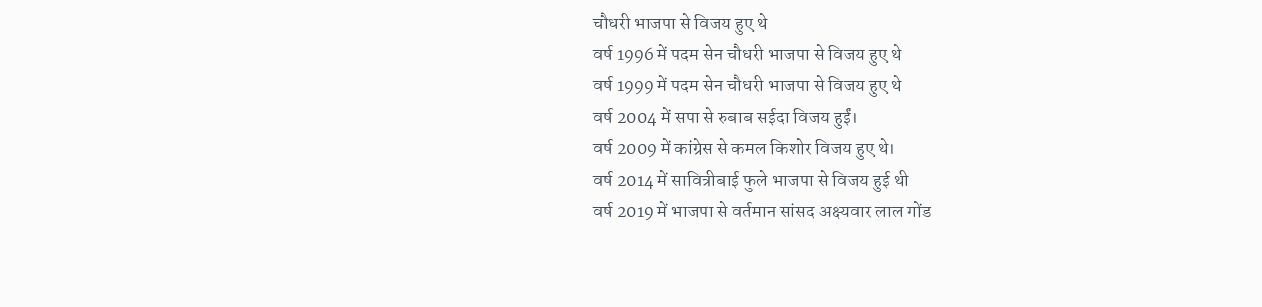चौधरी भाजपा से विजय हुए थे
वर्ष 1996 में पदम सेन चौधरी भाजपा से विजय हुए थे
वर्ष 1999 में पदम सेन चौधरी भाजपा से विजय हुए थे
वर्ष 2004 में सपा से रुबाब सईदा विजय हुईं।
वर्ष 2009 में कांग्रेस से कमल किशोर विजय हुए थे।
वर्ष 2014 में सावित्रीबाई फुले भाजपा से विजय हुई थी
वर्ष 2019 में भाजपा से वर्तमान सांसद अक्ष्यवार लाल गोंड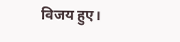विजय हुए।